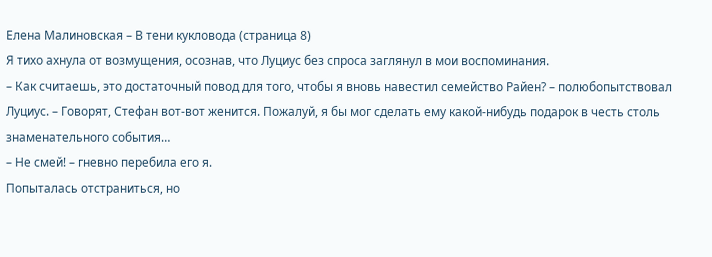Елена Малиновская – В тени кукловода (страница 8)
Я тихо ахнула от возмущения, осознав, что Луциус без спроса заглянул в мои воспоминания.
– Как считаешь, это достаточный повод для того, чтобы я вновь навестил семейство Райен? – полюбопытствовал Луциус. – Говорят, Стефан вот-вот женится. Пожалуй, я бы мог сделать ему какой-нибудь подарок в честь столь знаменательного события…
– Не смей! – гневно перебила его я.
Попыталась отстраниться, но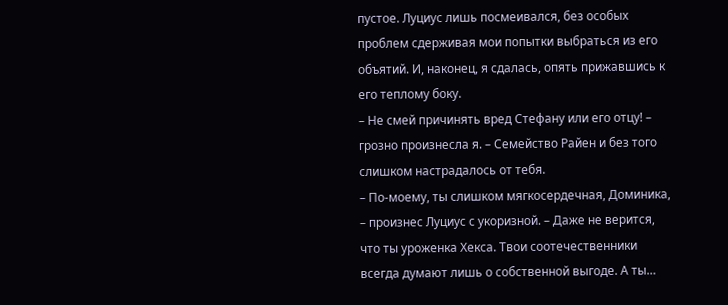пустое. Луциус лишь посмеивался, без особых проблем сдерживая мои попытки выбраться из его объятий. И, наконец, я сдалась, опять прижавшись к его теплому боку.
– Не смей причинять вред Стефану или его отцу! – грозно произнесла я. – Семейство Райен и без того слишком настрадалось от тебя.
– По-моему, ты слишком мягкосердечная, Доминика, – произнес Луциус с укоризной. – Даже не верится, что ты уроженка Хекса. Твои соотечественники всегда думают лишь о собственной выгоде. А ты…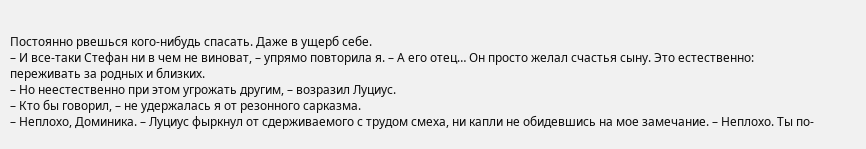Постоянно рвешься кого-нибудь спасать. Даже в ущерб себе.
– И все-таки Стефан ни в чем не виноват, – упрямо повторила я. – А его отец… Он просто желал счастья сыну. Это естественно: переживать за родных и близких.
– Но неестественно при этом угрожать другим, – возразил Луциус.
– Кто бы говорил, – не удержалась я от резонного сарказма.
– Неплохо, Доминика. – Луциус фыркнул от сдерживаемого с трудом смеха, ни капли не обидевшись на мое замечание. – Неплохо. Ты по-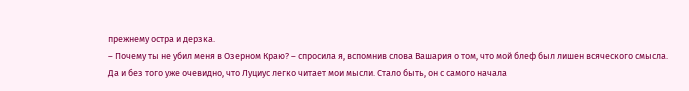прежнему остра и дерзка.
– Почему ты не убил меня в Озерном Краю? – спросила я, вспомнив слова Вашария о том, что мой блеф был лишен всяческого смысла.
Да и без того уже очевидно, что Луциус легко читает мои мысли. Стало быть, он с самого начала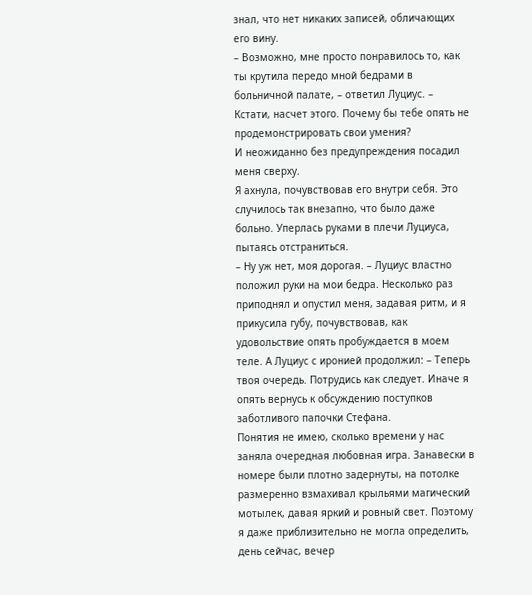знал, что нет никаких записей, обличающих его вину.
– Возможно, мне просто понравилось то, как ты крутила передо мной бедрами в больничной палате, – ответил Луциус. – Кстати, насчет этого. Почему бы тебе опять не продемонстрировать свои умения?
И неожиданно без предупреждения посадил меня сверху.
Я ахнула, почувствовав его внутри себя. Это случилось так внезапно, что было даже больно. Уперлась руками в плечи Луциуса, пытаясь отстраниться.
– Ну уж нет, моя дорогая. – Луциус властно положил руки на мои бедра. Несколько раз приподнял и опустил меня, задавая ритм, и я прикусила губу, почувствовав, как удовольствие опять пробуждается в моем теле. А Луциус с иронией продолжил: – Теперь твоя очередь. Потрудись как следует. Иначе я опять вернусь к обсуждению поступков заботливого папочки Стефана.
Понятия не имею, сколько времени у нас заняла очередная любовная игра. Занавески в номере были плотно задернуты, на потолке размеренно взмахивал крыльями магический мотылек, давая яркий и ровный свет. Поэтому я даже приблизительно не могла определить, день сейчас, вечер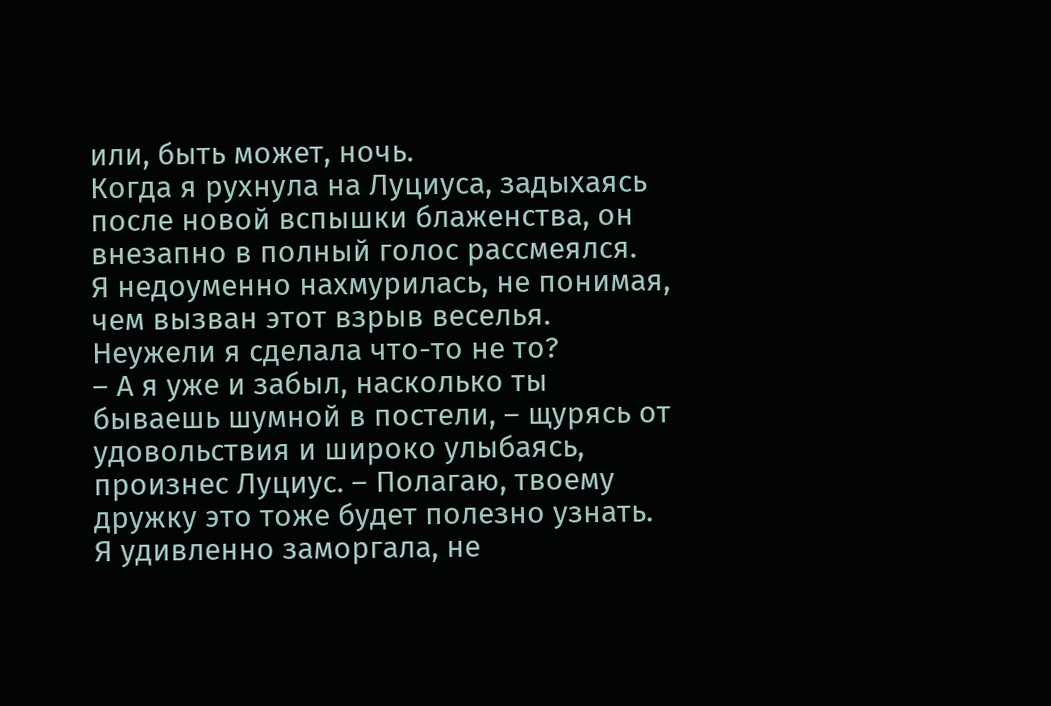или, быть может, ночь.
Когда я рухнула на Луциуса, задыхаясь после новой вспышки блаженства, он внезапно в полный голос рассмеялся.
Я недоуменно нахмурилась, не понимая, чем вызван этот взрыв веселья. Неужели я сделала что-то не то?
– А я уже и забыл, насколько ты бываешь шумной в постели, – щурясь от удовольствия и широко улыбаясь, произнес Луциус. – Полагаю, твоему дружку это тоже будет полезно узнать.
Я удивленно заморгала, не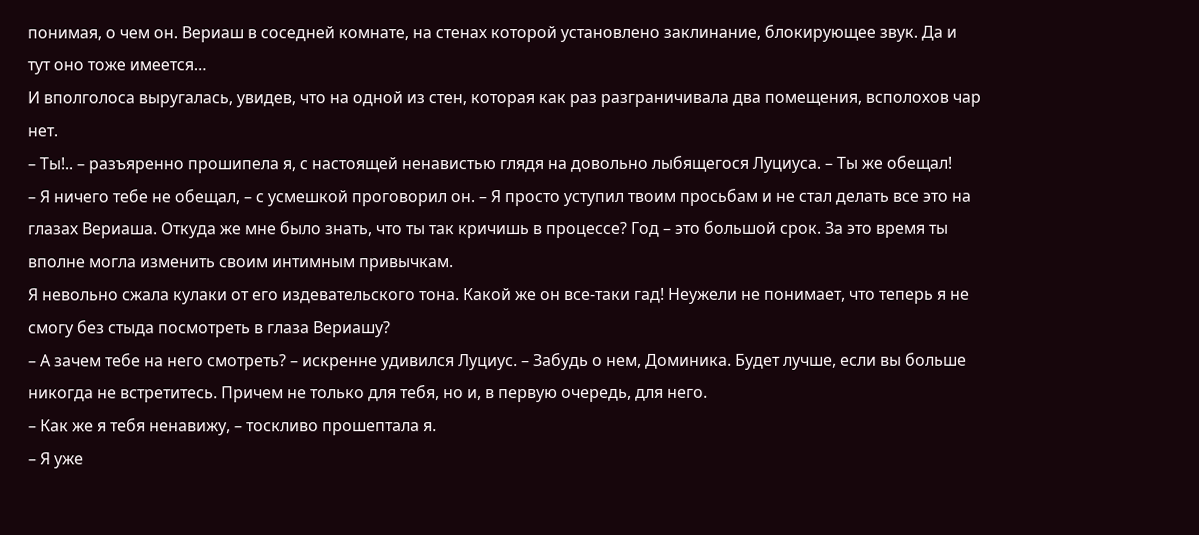понимая, о чем он. Вериаш в соседней комнате, на стенах которой установлено заклинание, блокирующее звук. Да и тут оно тоже имеется…
И вполголоса выругалась, увидев, что на одной из стен, которая как раз разграничивала два помещения, всполохов чар нет.
– Ты!.. – разъяренно прошипела я, с настоящей ненавистью глядя на довольно лыбящегося Луциуса. – Ты же обещал!
– Я ничего тебе не обещал, – с усмешкой проговорил он. – Я просто уступил твоим просьбам и не стал делать все это на глазах Вериаша. Откуда же мне было знать, что ты так кричишь в процессе? Год – это большой срок. За это время ты вполне могла изменить своим интимным привычкам.
Я невольно сжала кулаки от его издевательского тона. Какой же он все-таки гад! Неужели не понимает, что теперь я не смогу без стыда посмотреть в глаза Вериашу?
– А зачем тебе на него смотреть? – искренне удивился Луциус. – Забудь о нем, Доминика. Будет лучше, если вы больше никогда не встретитесь. Причем не только для тебя, но и, в первую очередь, для него.
– Как же я тебя ненавижу, – тоскливо прошептала я.
– Я уже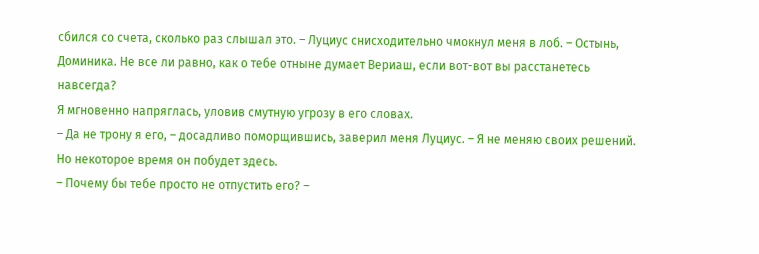сбился со счета, сколько раз слышал это. – Луциус снисходительно чмокнул меня в лоб. – Остынь, Доминика. Не все ли равно, как о тебе отныне думает Вериаш, если вот-вот вы расстанетесь навсегда?
Я мгновенно напряглась, уловив смутную угрозу в его словах.
– Да не трону я его, – досадливо поморщившись, заверил меня Луциус. – Я не меняю своих решений. Но некоторое время он побудет здесь.
– Почему бы тебе просто не отпустить его? –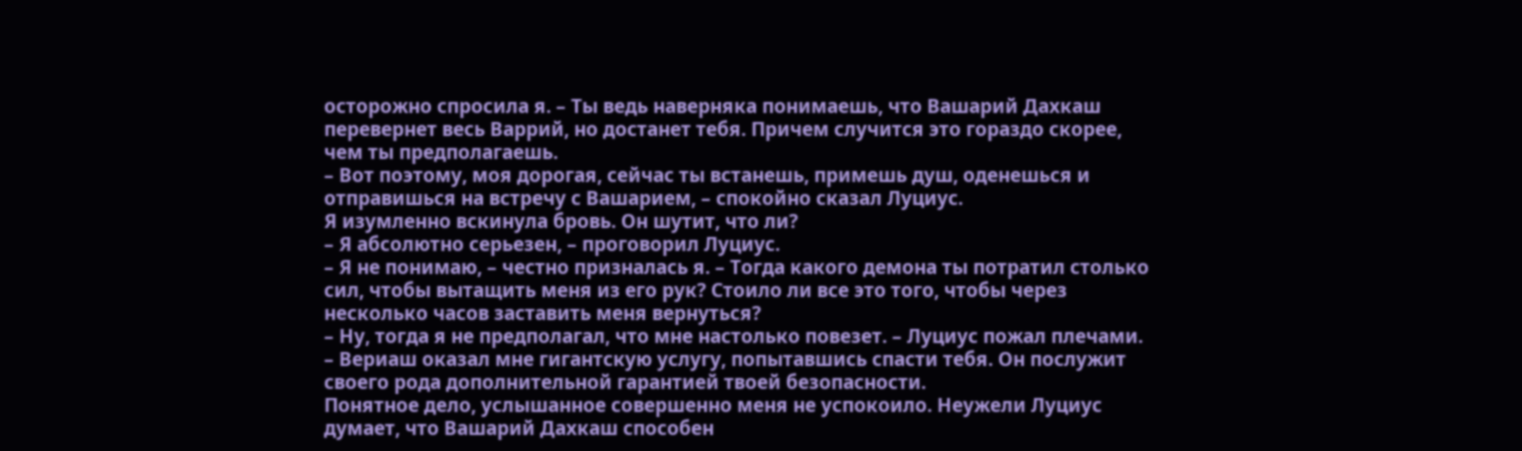осторожно спросила я. – Ты ведь наверняка понимаешь, что Вашарий Дахкаш перевернет весь Варрий, но достанет тебя. Причем случится это гораздо скорее, чем ты предполагаешь.
– Вот поэтому, моя дорогая, сейчас ты встанешь, примешь душ, оденешься и отправишься на встречу с Вашарием, – спокойно сказал Луциус.
Я изумленно вскинула бровь. Он шутит, что ли?
– Я абсолютно серьезен, – проговорил Луциус.
– Я не понимаю, – честно призналась я. – Тогда какого демона ты потратил столько сил, чтобы вытащить меня из его рук? Стоило ли все это того, чтобы через несколько часов заставить меня вернуться?
– Ну, тогда я не предполагал, что мне настолько повезет. – Луциус пожал плечами. – Вериаш оказал мне гигантскую услугу, попытавшись спасти тебя. Он послужит своего рода дополнительной гарантией твоей безопасности.
Понятное дело, услышанное совершенно меня не успокоило. Неужели Луциус думает, что Вашарий Дахкаш способен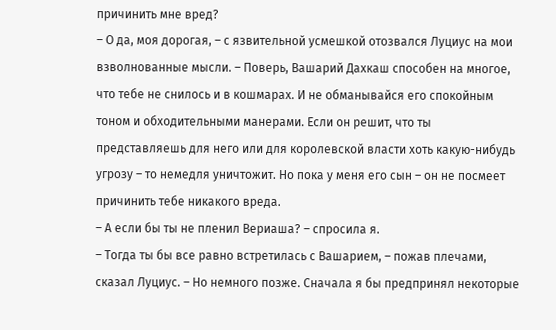причинить мне вред?
– О да, моя дорогая, – с язвительной усмешкой отозвался Луциус на мои взволнованные мысли. – Поверь, Вашарий Дахкаш способен на многое, что тебе не снилось и в кошмарах. И не обманывайся его спокойным тоном и обходительными манерами. Если он решит, что ты представляешь для него или для королевской власти хоть какую-нибудь угрозу – то немедля уничтожит. Но пока у меня его сын – он не посмеет причинить тебе никакого вреда.
– А если бы ты не пленил Вериаша? – спросила я.
– Тогда ты бы все равно встретилась с Вашарием, – пожав плечами, сказал Луциус. – Но немного позже. Сначала я бы предпринял некоторые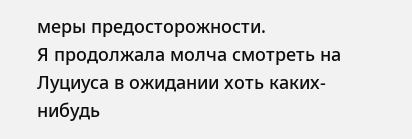меры предосторожности.
Я продолжала молча смотреть на Луциуса в ожидании хоть каких-нибудь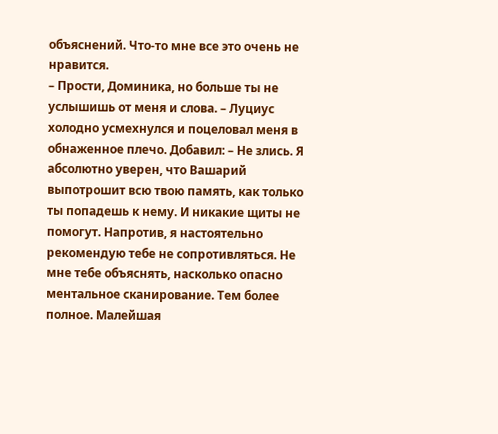объяснений. Что-то мне все это очень не нравится.
– Прости, Доминика, но больше ты не услышишь от меня и слова. – Луциус холодно усмехнулся и поцеловал меня в обнаженное плечо. Добавил: – Не злись. Я абсолютно уверен, что Вашарий выпотрошит всю твою память, как только ты попадешь к нему. И никакие щиты не помогут. Напротив, я настоятельно рекомендую тебе не сопротивляться. Не мне тебе объяснять, насколько опасно ментальное сканирование. Тем более полное. Малейшая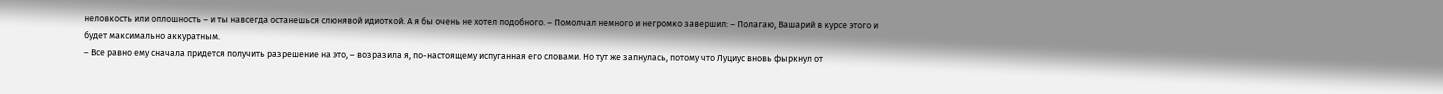неловкость или оплошность – и ты навсегда останешься слюнявой идиоткой. А я бы очень не хотел подобного. – Помолчал немного и негромко завершил: – Полагаю, Вашарий в курсе этого и будет максимально аккуратным.
– Все равно ему сначала придется получить разрешение на это, – возразила я, по-настоящему испуганная его словами. Но тут же запнулась, потому что Луциус вновь фыркнул от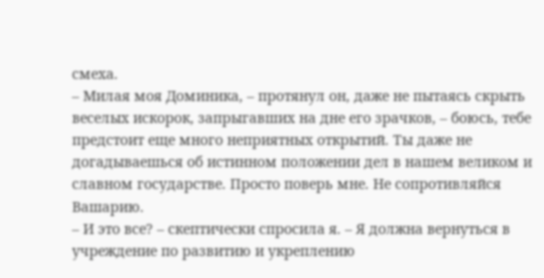смеха.
– Милая моя Доминика, – протянул он, даже не пытаясь скрыть веселых искорок, запрыгавших на дне его зрачков, – боюсь, тебе предстоит еще много неприятных открытий. Ты даже не догадываешься об истинном положении дел в нашем великом и славном государстве. Просто поверь мне. Не сопротивляйся Вашарию.
– И это все? – скептически спросила я. – Я должна вернуться в учреждение по развитию и укреплению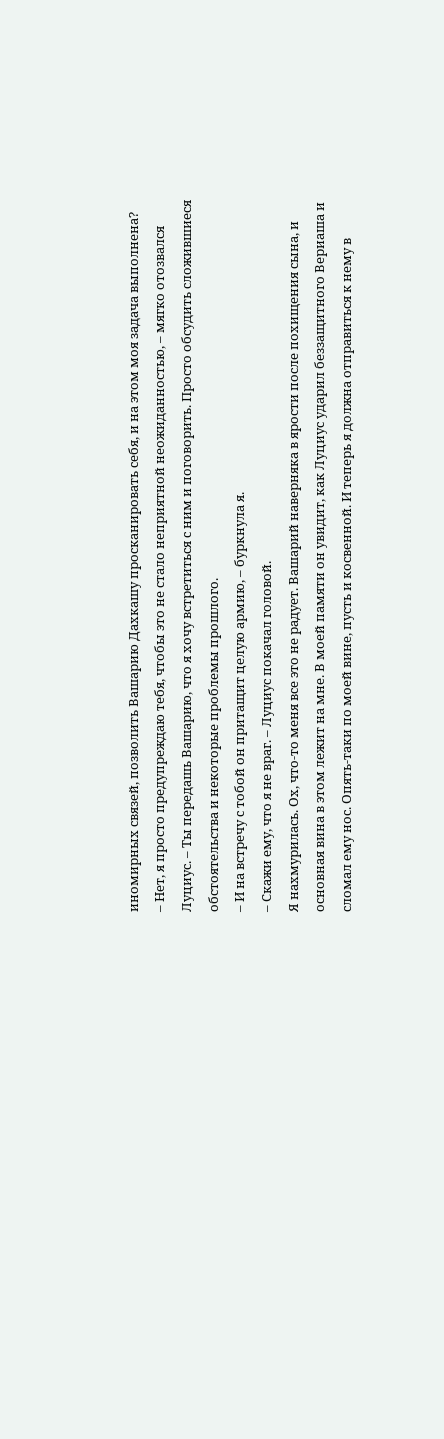иномирных связей, позволить Вашарию Дахкашу просканировать себя, и на этом моя задача выполнена?
– Нет, я просто предупреждаю тебя, чтобы это не стало неприятной неожиданностью, – мягко отозвался Луциус. – Ты передашь Вашарию, что я хочу встретиться с ним и поговорить. Просто обсудить сложившиеся обстоятельства и некоторые проблемы прошлого.
– И на встречу с тобой он притащит целую армию, – буркнула я.
– Скажи ему, что я не враг. – Луциус покачал головой.
Я нахмурилась. Ох, что-то меня все это не радует. Вашарий наверняка в ярости после похищения сына, и основная вина в этом лежит на мне. В моей памяти он увидит, как Луциус ударил беззащитного Вериаша и сломал ему нос. Опять-таки по моей вине, пусть и косвенной. И теперь я должна отправиться к нему в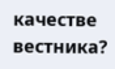качестве вестника?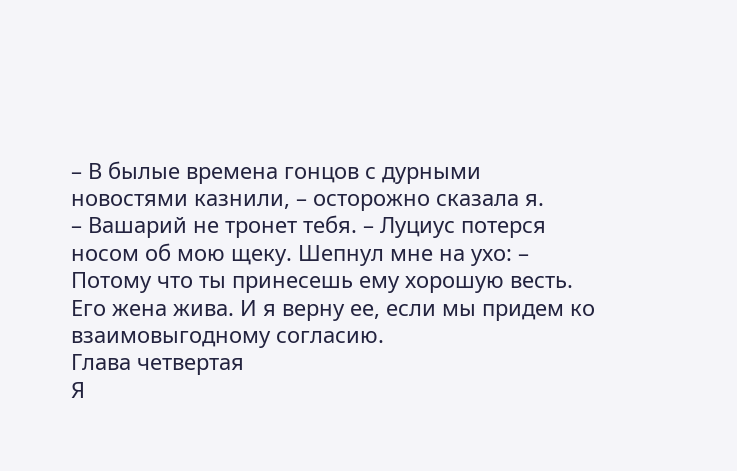– В былые времена гонцов с дурными новостями казнили, – осторожно сказала я.
– Вашарий не тронет тебя. – Луциус потерся носом об мою щеку. Шепнул мне на ухо: – Потому что ты принесешь ему хорошую весть. Его жена жива. И я верну ее, если мы придем ко взаимовыгодному согласию.
Глава четвертая
Я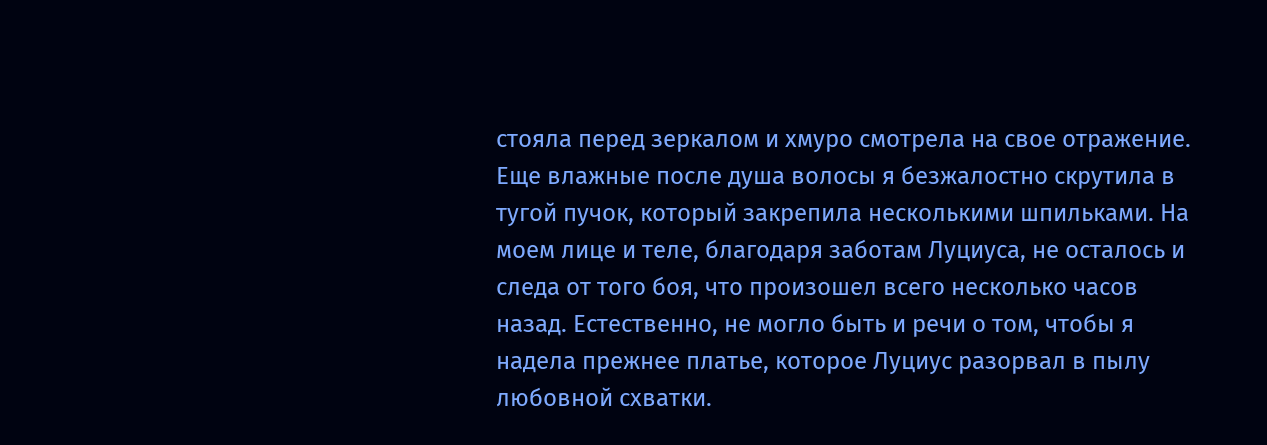стояла перед зеркалом и хмуро смотрела на свое отражение.
Еще влажные после душа волосы я безжалостно скрутила в тугой пучок, который закрепила несколькими шпильками. На моем лице и теле, благодаря заботам Луциуса, не осталось и следа от того боя, что произошел всего несколько часов назад. Естественно, не могло быть и речи о том, чтобы я надела прежнее платье, которое Луциус разорвал в пылу любовной схватки.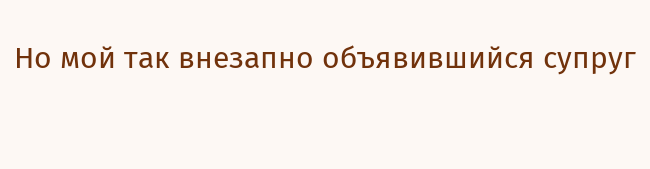Но мой так внезапно объявившийся супруг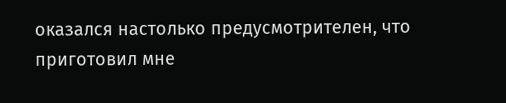оказался настолько предусмотрителен, что приготовил мне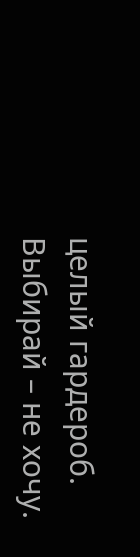целый гардероб. Выбирай – не хочу.